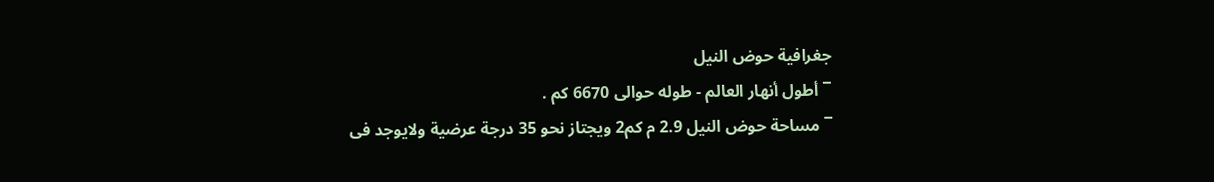جغرافية حوض النيل
¯ أطول أنهار العالم - طوله حوالى 6670 كم .
¯ مساحة حوض النيل 2.9 م كم2 ويجتاز نحو 35 درجة عرضية ولايوجد فى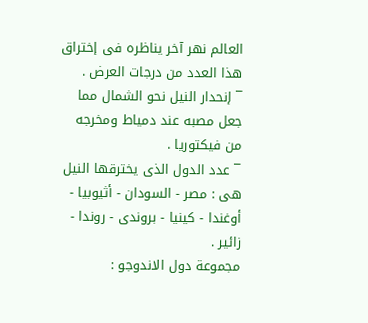العالم نهر آخر يناظره فى إختراق هذا العدد من درجات العرض .
¯ إنحدار النيل نحو الشمال مما جعل مصبه عند دمياط ومخرجه من فيكتوريا .
¯ عدد الدول الذى يخترقها النيل هى : مصر - السودان - أثيوبيا - أوغندا - كينيا - بروندى - روندا - زائير .
مجموعة دول الاندوجو :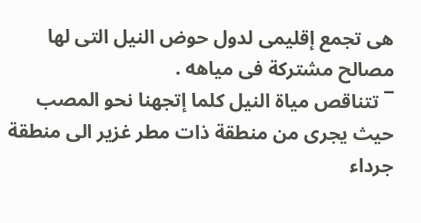هى تجمع إقليمى لدول حوض النيل التى لها مصالح مشتركة فى مياهه .
¯ تتناقص مياة النيل كلما إتجهنا نحو المصب حيث يجرى من منطقة ذات مطر غزير الى منطقة جرداء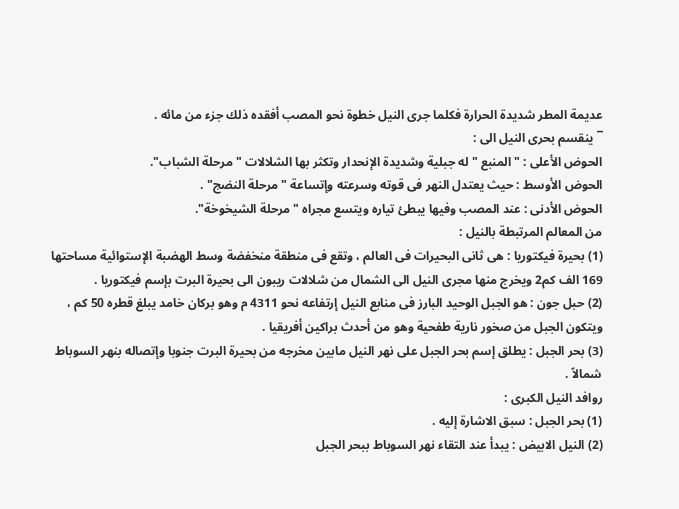عديمة المطر شديدة الحرارة فكلما جرى النيل خطوة نحو المصب أفقده ذلك جزء من مائه .
¯ ينقسم بحرى النيل الى :
الحوض الأعلى : "المنبع " له جبلية وشديدة الإنحدار وتكثر بها الشلالات "مرحلة الشباب".
الحوض الأوسط : حيث يعتدل النهر فى قوته وسرعته وإتساعة "مرحلة النضج" .
الحوض الأدنى : عند المصب وفيها يبطئ تياره ويتسع مجراه "مرحلة الشيخوخة".
من المعالم المرتبطة بالنيل :
(1) بحيرة فيكتوريا : هى ثانى البحيرات فى العالم ، وتقع فى منطقة منخفضة وسط الهضبة الإستوائية مساحتها 169 الف كم2 ويخرج منها مجرى النيل الى الشمال من شلالات ريبون الى بحيرة البرت بإسم فيكتوريا .
(2) حبل جون : هو الجبل الوحيد البارز فى منابع النيل إرتفاعه نحو 4311 م وهو بركان خامد يبلغ قطره 50 كم ، ويتكون الجبل من صخور نارية طفحية وهو من أحدث براكين أفريقيا .
(3) بحر الجبل : يطلق إسم بحر الجبل على نهر النيل مابين مخرجه من بحيرة البرت جنوبا وإتصاله بنهر السوباط شمالاً .
روافد النيل الكبرى :
(1) بحر الجبل : سبق الاشارة إليه .
(2) النيل الابيض : يبدأ عند التقاء نهر السوباط ببحر الجبل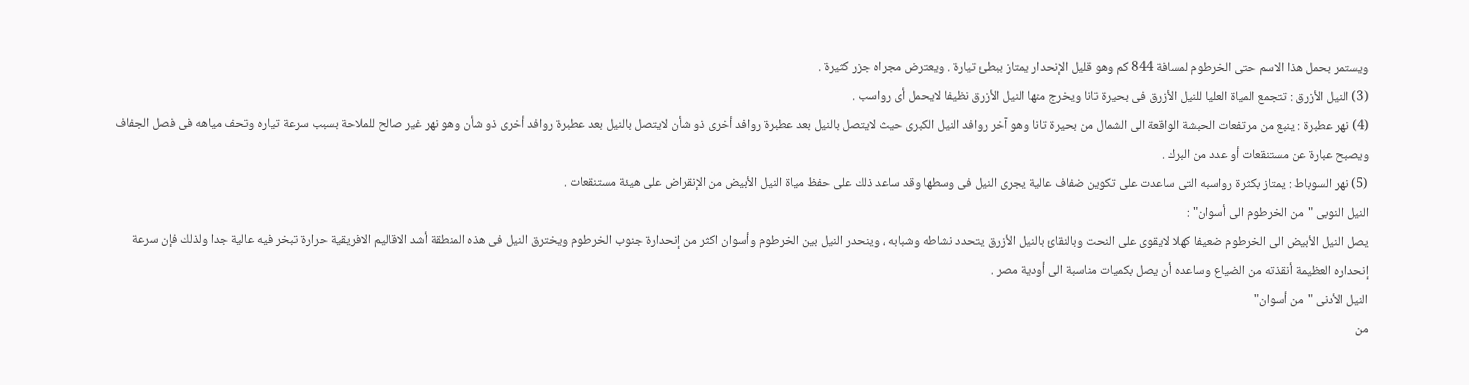ويستمر بحمل هذا الاسم حتى الخرطوم لمسافة 844 كم وهو قليل الإنحدار يمتاز ببطئ تيارة . ويعترض مجراه جزر كثيرة .
(3) النيل الأزرق : تتجمع المياة العليا للنيل الأزرق فى بحيرة تانا ويخرج منها النيل الأزرق نظيفا لايحمل أى رواسب .
(4) نهر عطبرة : ينبع من مرتفعات الحبشة الواقعة الى الشمال من بحيرة تانا وهو آخر روافد النيل الكبرى حيث لايتصل بالنيل بعد عطبرة روافد أخرى ذو شأن لايتصل بالنيل بعد عطبرة روافد أخرى ذو شأن وهو نهر غير صالح للملاحة بسبب سرعة تياره وتحف مياهه فى فصل الجفاف ويصبح عبارة عن مستنقعات أو عدد من البرك .
(5) نهر السوباط : يمتاز بكثرة رواسبه التى ساعدت على تكوين ضفاف عالية يجرى النيل فى وسطها وقد ساعد ذلك على حفظ مياة النيل الأبيض من الإنقراض على هيئة مستنقعات .
النيل النوبى "من الخرطوم الى أسوان" :
يصل النيل الأبيض الى الخرطوم ضعيفا كهلا لايقوى على النحت وبالنقائ بالنيل الأزرق يتحدد نشاطه وشبابه ، وينحدر النيل بين الخرطوم وأسوان اكثر من إنحدارة جنوب الخرطوم ويخترق النيل فى هذه المنطقة أشد الاقاليم الافريقية حرارة تبخر فيه عالية جدا ولذلك فإن سرعة إنحداره العظيمة أنقذته من الضياع وساعده أن يصل بكميات مناسبة الى أودية مصر .
النيل الأدنى "من أسوان"
من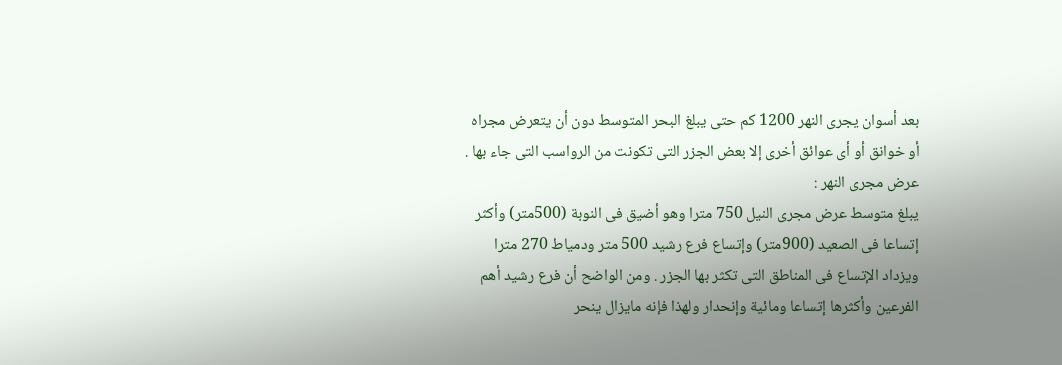بعد أسوان يجرى النهر 1200 كم حتى يبلغ البحر المتوسط دون أن يتعرض مجراه أو خوانق أو أى عوائق أخرى إلا بعض الجزر التى تكونت من الرواسب التى جاء بها .
عرض مجرى النهر :
يبلغ متوسط عرض مجرى النيل 750 مترا وهو أضيق فى النوبة (500متر) وأكثر إتساعا فى الصعيد (900متر) وإتساع فرع رشيد 500 متر ودمياط 270 مترا ويزداد الإتساع فى المناطق التى تكثر بها الجزر . ومن الواضح أن فرع رشيد أهم الفرعين وأكثرها إتساعا ومائية وإنحدار ولهذا فإنه مايزال ينحر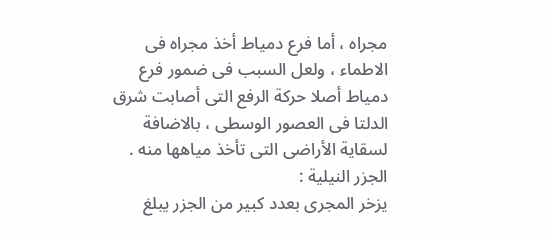مجراه ، أما فرع دمياط أخذ مجراه فى الاطماء ، ولعل السبب فى ضمور فرع دمياط أصلا حركة الرفع التى أصابت شرق الدلتا فى العصور الوسطى ، بالاضافة لسقاية الأراضى التى تأخذ مياهها منه .
الجزر النيلية :
يزخر المجرى بعدد كبير من الجزر يبلغ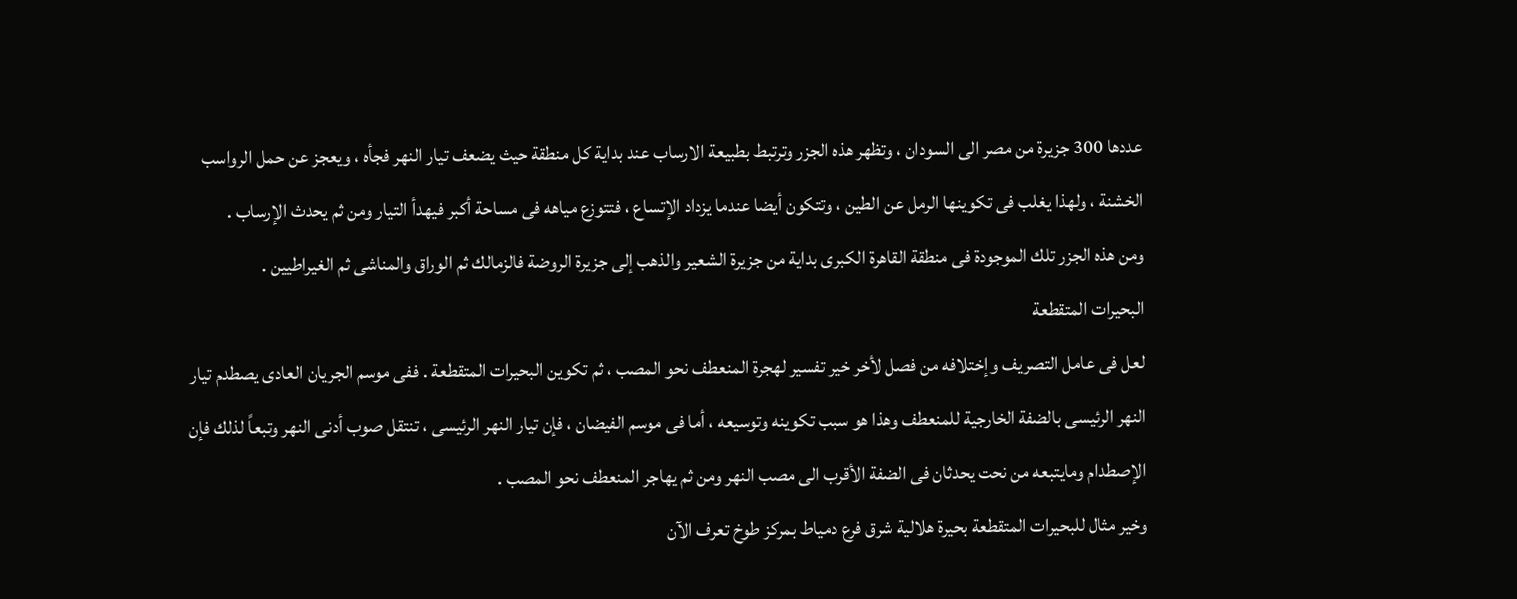عددها 300 جزيرة من مصر الى السودان ، وتظهر هذه الجزر وترتبط بطبيعة الارساب عند بداية كل منطقة حيث يضعف تيار النهر فجأه ، ويعجز عن حمل الرواسب الخشنة ، ولهذا يغلب فى تكوينها الرمل عن الطين ، وتتكون أيضا عندما يزداد الإتساع ، فتتوزع مياهه فى مساحة أكبر فيهدأ التيار ومن ثم يحدث الإرساب .
ومن هذه الجزر تلك الموجودة فى منطقة القاهرة الكبرى بداية من جزيرة الشعير والذهب إلى جزيرة الروضة فالزمالك ثم الوراق والمناشى ثم الغيراطيين .
البحيرات المتقطعة
لعل فى عامل التصريف وإختلافه من فصل لأخر خير تفسير لهجرة المنعطف نحو المصب ، ثم تكوين البحيرات المتقطعة . ففى موسم الجريان العادى يصطدم تيار النهر الرئيسى بالضفة الخارجية للمنعطف وهذا هو سبب تكوينه وتوسيعه ، أما فى موسم الفيضان ، فإن تيار النهر الرئيسى ، تنتقل صوب أدنى النهر وتبعاً لذلك فإن الإصطدام ومايتبعه من نحت يحدثان فى الضفة الأقرب الى مصب النهر ومن ثم يهاجر المنعطف نحو المصب .
وخير مثال للبحيرات المتقطعة بحيرة هلالية شرق فرع دمياط بمركز طوخ تعرف الآن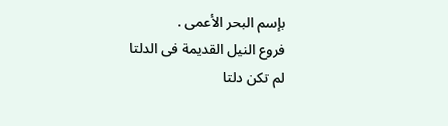بإسم البحر الأعمى .
فروع النيل القديمة فى الدلتا
لم تكن دلتا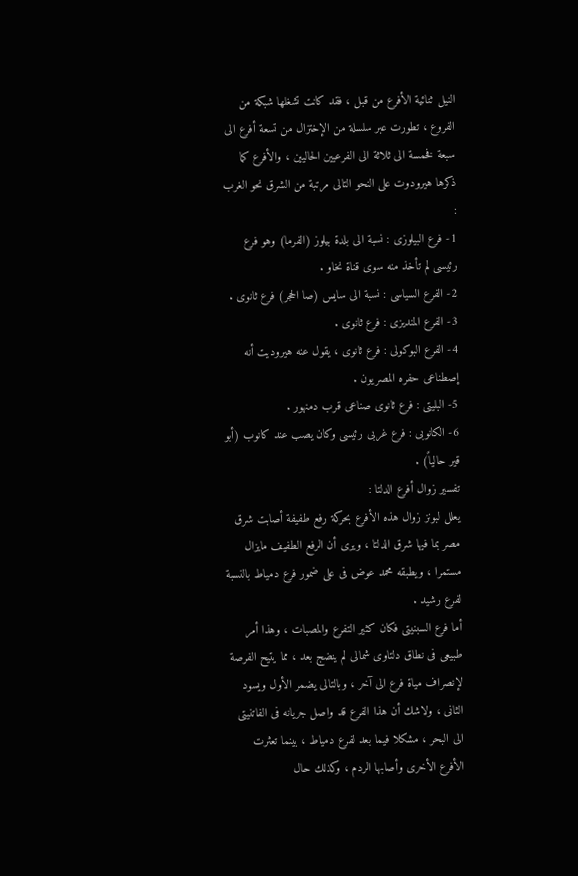النيل ثنائية الأفرع من قبل ، فقد كانت تشغلها شبكة من الفروع ، تطورت عبر سلسلة من الإختزال من تسعة أفرع الى سبعة فخمسة الى ثلاثة الى الفرعيين الحاليين ، والأفرع كما ذكرها هيرودوت على النحو التالى مرتبة من الشرق نحو الغرب :
1- فرع البيلوزى : نسبة الى بلدة بيلوز (الفرما) وهو فرع رئيسى لم تأخذ منه سوى قناة نخاو .
2- الفرع السياسى : نسبة الى سايس (صا الحجر) فرع ثانوى .
3- الفرع المنديزى : فرع ثانوى .
4- الفرع البوكولى : فرع ثانوى ، يقول عنه هيروديت أنه إصطناعى حفره المصريون .
5- البليتى : فرع ثانوى صناعى قرب دمنهور .
6- الكانوبى : فرع غربى رئيسى وكان يصب عند كانوب (أبو قير حالياً) .
تفسير زوال أفرع الدلتا :
يعلل لبونز زوال هذه الأفرع بحركة رفع طفيفة أصابت شرق مصر بما فيها شرق الدلتا ، ويرى أن الرفع الطفيف مايزال مستمرا ، ويطبقه محمد عوض فى على ضمور فرع دمياط بالنسبة لفرع رشيد .
أما فرع السبنيتى فكان كثير التفرع والمصبات ، وهذا أمر طبيعى فى نطاق دلتاوى شمالى لم ينضج بعد ، مما يتيح الفرصة لإنصراف مياة فرع الى آخر ، وبالتالى يضمر الأول ويسود الثانى ، ولاشك أن هذا الفرع قد واصل جريانه فى الفاتنيتى الى البحر ، مشكلا فيما بعد لفرع دمياط ، بينما تعثرت الأفرع الأخرى وأصابها الردم ، وكذلك حال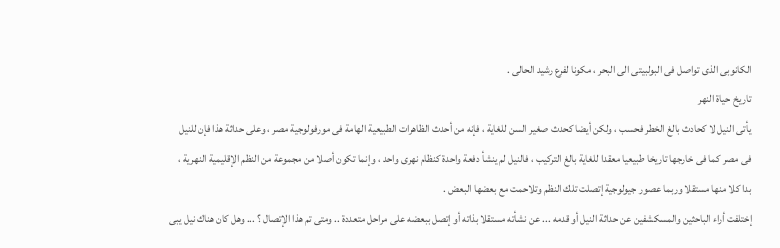الكانوبى الذى تواصل فى البولبيتى الى البحر ، مكونا لفرع رشيد الحالى .
تاريخ حياة النهر
يأتى النيل لا كحادث بالغ الخطر فحسب ، ولكن أيضا كحدث صغير السن للغاية ، فإنه من أحدث الظاهرات الطبيعية الهامة فى مورفولوجية مصر ، وعلى حداثة هذا فإن للنيل فى مصر كما فى خارجها تاريخا طبيعيا معقدا للغاية بالغ التركيب ، فالنيل لم ينشأ دفعة واحدة كنظام نهرى واحد ، وإنما تكون أصلا من مجموعة من النظم الإقليمية النهرية ، بدا كلا منها مستقلا وربما عصور جيولوجية إتصلت تلك النظم وتلاحمت مع بعضها البعض .
إختلفت أراء الباحثين والمسكشفين عن حداثة النيل أو قدمه ... عن نشأته مستقلا بذاته أو إتصل ببعضه على مراحل متعددة .. ومتى تم هذا الإتصال ؟ ... وهل كان هناك نيل يبى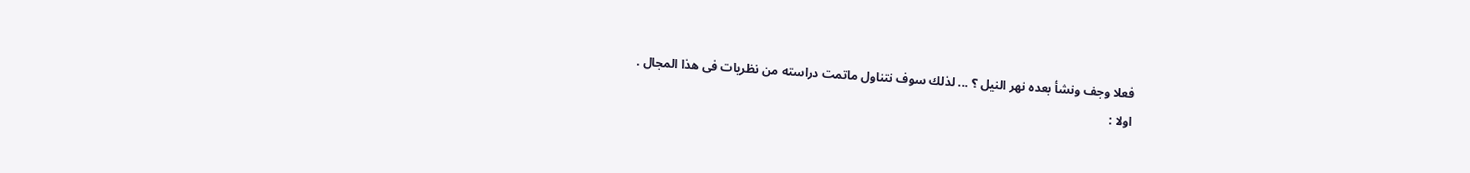فعلا وجف ونشأ بعده نهر النيل ؟ ... لذلك سوف نتناول ماتمت دراسته من نظريات فى هذا المجال .
اولا :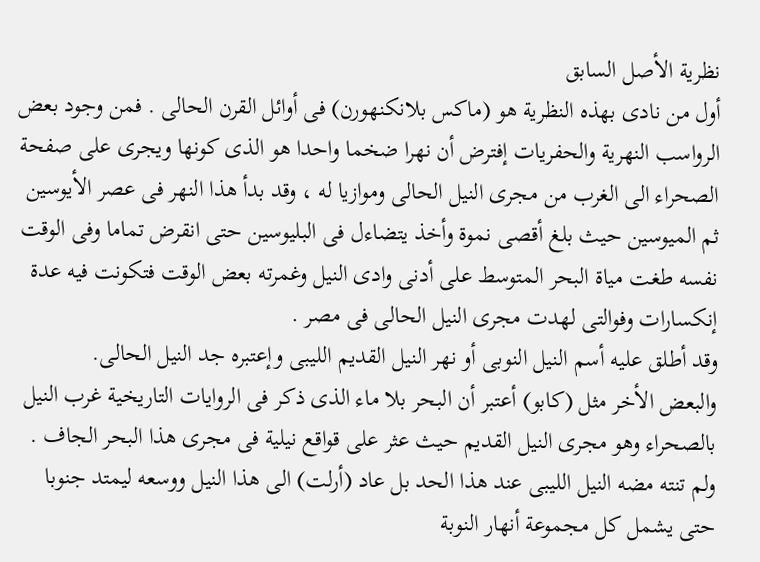نظرية الأصل السابق
أول من نادى بهذه النظرية هو (ماكس بلانكنهورن) فى أوائل القرن الحالى . فمن وجود بعض الرواسب النهرية والحفريات إفترض أن نهرا ضخما واحدا هو الذى كونها ويجرى على صفحة الصحراء الى الغرب من مجرى النيل الحالى وموازيا له ، وقد بدأ هذا النهر فى عصر الأيوسين ثم الميوسين حيث بلغ أقصى نموة وأخذ يتضاءل فى البليوسين حتى انقرض تماما وفى الوقت نفسه طغت مياة البحر المتوسط على أدنى وادى النيل وغمرته بعض الوقت فتكونت فيه عدة إنكسارات وفوالتى لهدت مجرى النيل الحالى فى مصر .
وقد أطلق عليه أسم النيل النوبى أو نهر النيل القديم الليبى وإعتبره جد النيل الحالى.
والبعض الأخر مثل (كابو) أعتبر أن البحر بلا ماء الذى ذكر فى الروايات التاريخية غرب النيل بالصحراء وهو مجرى النيل القديم حيث عثر على قواقع نيلية فى مجرى هذا البحر الجاف .
ولم تنته مضه النيل الليبى عند هذا الحد بل عاد (أرلت) الى هذا النيل ووسعه ليمتد جنوبا حتى يشمل كل مجموعة أنهار النوبة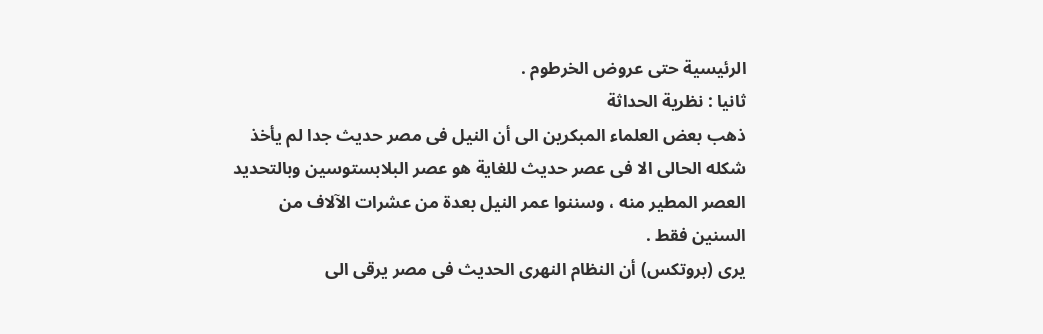الرئيسية حتى عروض الخرطوم .
ثانيا : نظرية الحداثة
ذهب بعض العلماء المبكرين الى أن النيل فى مصر حديث جدا لم يأخذ شكله الحالى الا فى عصر حديث للغاية هو عصر البلابستوسين وبالتحديد العصر المطير منه ، وسننوا عمر النيل بعدة من عشرات الآلاف من السنين فقط .
يرى (بروتكس) أن النظام النهرى الحديث فى مصر يرقى الى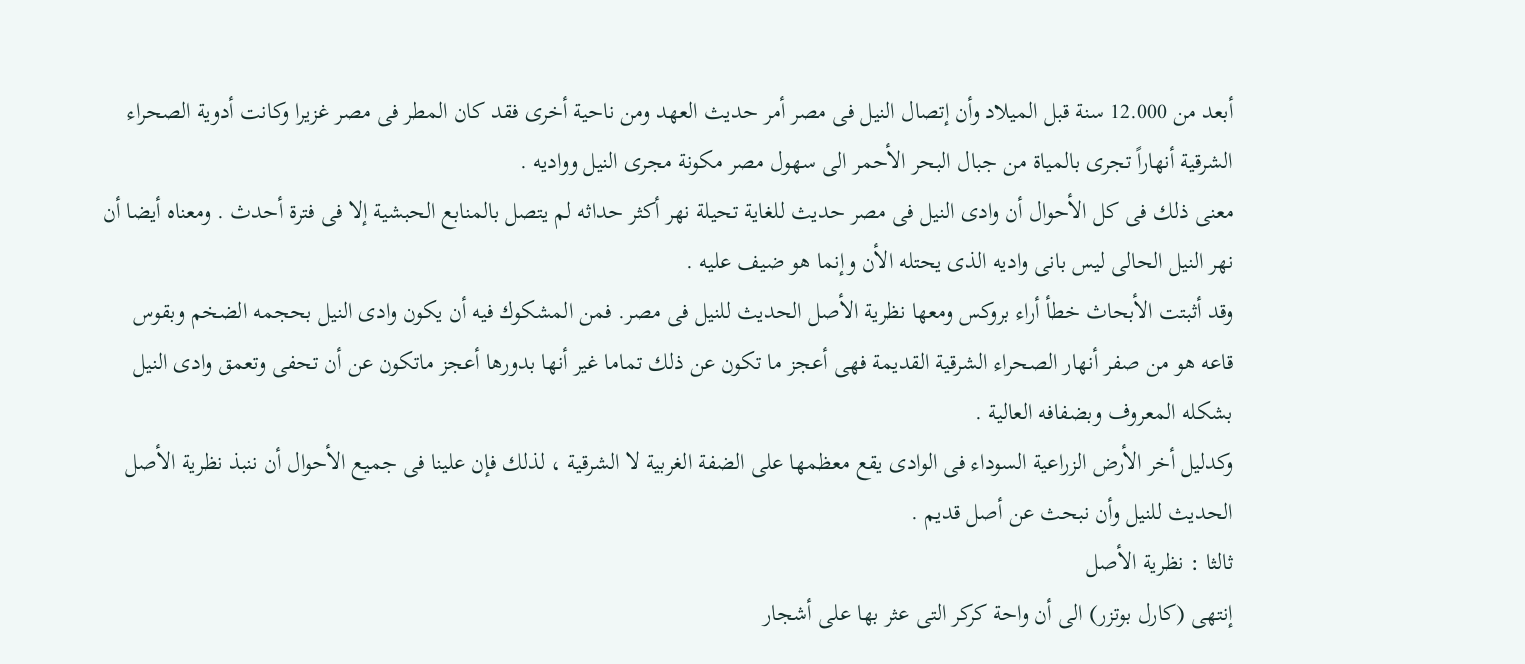أبعد من 12.000 سنة قبل الميلاد وأن إتصال النيل فى مصر أمر حديث العهد ومن ناحية أخرى فقد كان المطر فى مصر غزيرا وكانت أدوية الصحراء الشرقية أنهاراً تجرى بالمياة من جبال البحر الأحمر الى سهول مصر مكونة مجرى النيل وواديه .
معنى ذلك فى كل الأحوال أن وادى النيل فى مصر حديث للغاية تحيلة نهر أكثر حداثه لم يتصل بالمنابع الحبشية إلا فى فترة أحدث . ومعناه أيضا أن نهر النيل الحالى ليس بانى واديه الذى يحتله الأن وإنما هو ضيف عليه .
وقد أثبتت الأبحاث خطأ أراء بروكس ومعها نظرية الأصل الحديث للنيل فى مصر. فمن المشكوك فيه أن يكون وادى النيل بحجمه الضخم وبقوس قاعه هو من صفر أنهار الصحراء الشرقية القديمة فهى أعجز ما تكون عن ذلك تماما غير أنها بدورها أعجز ماتكون عن أن تحفى وتعمق وادى النيل بشكله المعروف وبضفافه العالية .
وكدليل أخر الأرض الزراعية السوداء فى الوادى يقع معظمها على الضفة الغربية لا الشرقية ، لذلك فإن علينا فى جميع الأحوال أن ننبذ نظرية الأصل الحديث للنيل وأن نبحث عن أصل قديم .
ثالثا : نظرية الأصل
إنتهى (كارل بوتزر) الى أن واحة كركر التى عثر بها على أشجار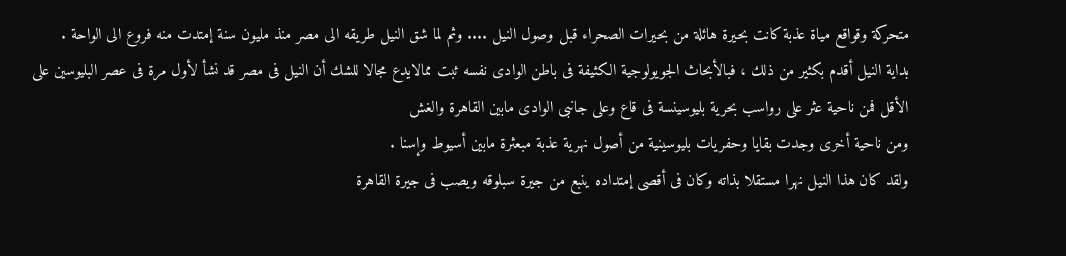متحركة وقواقع مياة عذبة كانت بحيرة هائلة من بحيرات الصحراء قبل وصول النيل .... وثم لما شق النيل طريقه الى مصر منذ مليون سنة إمتدت منه فروع الى الواحة .
بداية النيل أقدم بكثير من ذلك ، فبالأبحاث الجويولوجية الكثيفة فى باطن الوادى نفسه ثبت ممالايدع مجالا للشك أن النيل فى مصر قد نشأ لأول مرة فى عصر البليوسين على الأقل فمن ناحية عثر على رواسب بحرية بليوسينسة فى قاع وعلى جانبى الوادى مابين القاهرة والغش
ومن ناحية أخرى وجدت بقايا وحفريات بليوسينية من أصول نهرية عذبة مبعثرة مابين أسيوط وإسنا .
ولقد كان هذا النيل نهرا مستقلا بذاته وكان فى أقصى إمتداده ينبع من جيرة سبلوقه ويصب فى جيرة القاهرة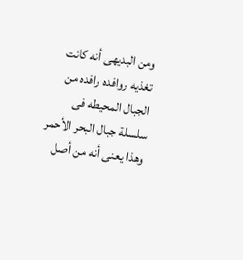ومن البديهى أنه كانت تغذيه روافده رافده من الجبال المحيطه فى سلسلة جبال البحر الأحمر وهذا يعنى أنه من أصل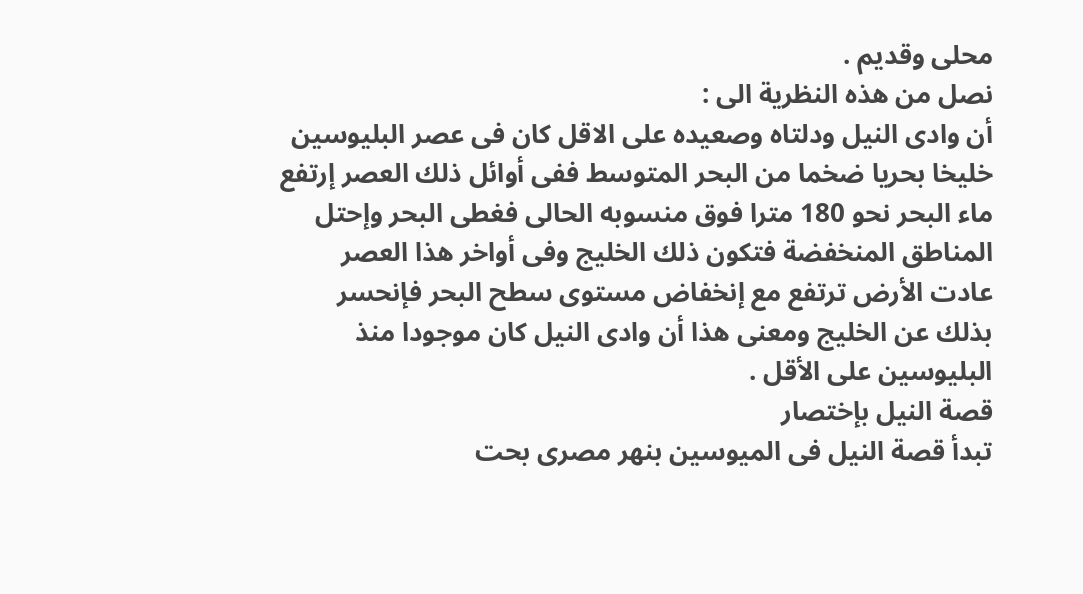محلى وقديم .
نصل من هذه النظرية الى :
أن وادى النيل ودلتاه وصعيده على الاقل كان فى عصر البليوسين خليخا بحريا ضخما من البحر المتوسط ففى أوائل ذلك العصر إرتفع ماء البحر نحو 180 مترا فوق منسوبه الحالى فغطى البحر وإحتل المناطق المنخفضة فتكون ذلك الخليج وفى أواخر هذا العصر عادت الأرض ترتفع مع إنخفاض مستوى سطح البحر فإنحسر بذلك عن الخليج ومعنى هذا أن وادى النيل كان موجودا منذ البليوسين على الأقل .
قصة النيل بإختصار
تبدأ قصة النيل فى الميوسين بنهر مصرى بحت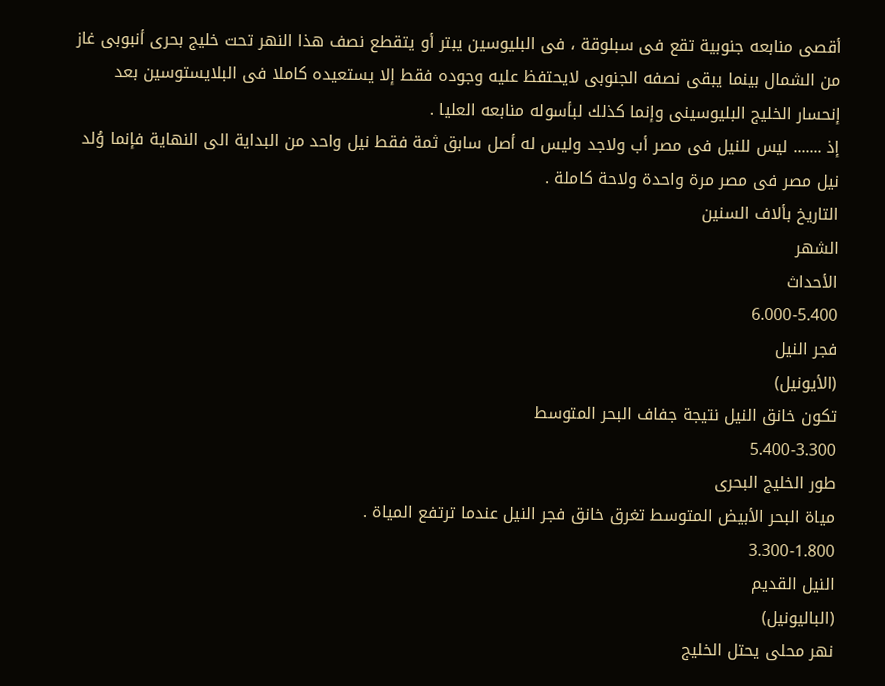أقصى منابعه جنوبية تقع فى سبلوقة ، فى البليوسين يبتر أو يتقطع نصف هذا النهر تحت خليج بحرى أنبوبى غاز من الشمال بينما يبقى نصفه الجنوبى لايحتفظ عليه وجوده فقط إلا يستعيده كاملا فى البلايستوسين بعد إنحسار الخليج البليوسينى وإنما كذلك لبأسوله منابعه العليا .
إذ ....... ليس للنيل فى مصر أب ولاجد وليس له أصل سابق ثمة فقط نيل واحد من البداية الى النهاية فإنما وُلد نيل مصر فى مصر مرة واحدة ولاحة كاملة .
التاريخ بألاف السنين
الشهر
الأحداث
6.000-5.400
فجر النيل
(الأيونيل)
تكون خانق النيل نتيجة جفاف البحر المتوسط
5.400-3.300
طور الخليج البحرى
مياة البحر الأبيض المتوسط تغرق خانق فجر النيل عندما ترتفع المياة .
3.300-1.800
النيل القديم
(الباليونيل)
نهر محلى يحتل الخليج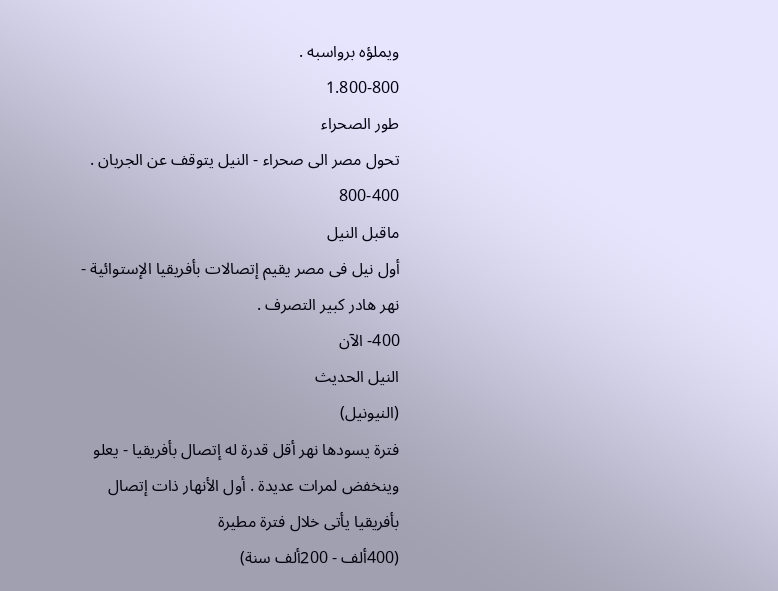ويملؤه برواسبه .
1.800-800
طور الصحراء
تحول مصر الى صحراء - النيل يتوقف عن الجريان .
800-400
ماقبل النيل
أول نيل فى مصر يقيم إتصالات بأفريقيا الإستوائية - نهر هادر كبير التصرف .
400- الآن
النيل الحديث
(النيونيل)
فترة يسودها نهر أقل قدرة له إتصال بأفريقيا - يعلو وينخفض لمرات عديدة . أول الأنهار ذات إتصال بأفريقيا يأتى خلال فترة مطيرة
(400ألف - 200ألف سنة)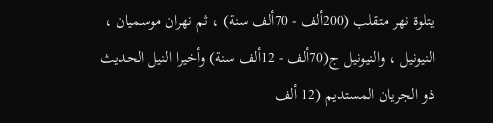يتلوة نهر متقلب (200ألف - 70ألف سنة) ، ثم نهران موسميان ، النيونيل ، والنيونيل ج(70ألف - 12ألف سنة) وأخيرا النيل الحديث ذو الجريان المستديم (12 ألف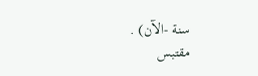سنة -الآن) .
مقتبس